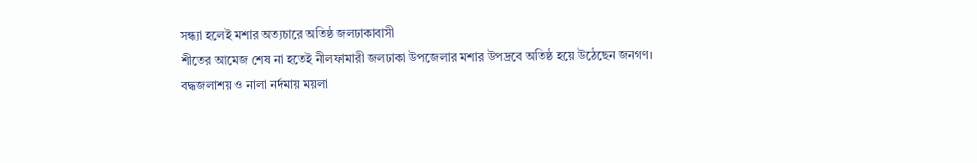সন্ধ্যা হলেই মশার অত্যচারে অতিষ্ঠ জলঢাকাবাসী
শীতের আমেজ শেষ না হতেই নীলফামারী জলঢাকা উপজেলার মশার উপদ্রবে অতিষ্ঠ হয়ে উঠেছেন জনগণ।
বদ্ধজলাশয় ও নালা নর্দমায় ময়লা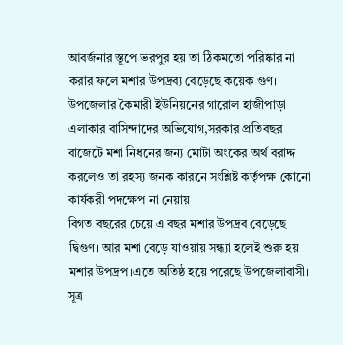আবর্জনার স্তূপে ভরপুর হয় তা ঠিকমতো পরিষ্কার না করার ফলে মশার উপদ্রব্য বেড়েছে কয়েক গুণ।
উপজেলার কৈমারী ইউনিয়নের গারোল হাজীপাড়া এলাকার বাসিন্দাদের অভিযোগ,সরকার প্রতিবছর বাজেটে মশা নিধনের জন্য মোটা অংকের অর্থ বরাদ্দ করলেও তা রহস্য জনক কারনে সংশ্লিষ্ট কর্তৃপক্ষ কোনো কার্যকরী পদক্ষেপ না নেয়ায়
বিগত বছরের চেয়ে এ বছর মশার উপদ্রব বেড়েছে দ্বিগুণ। আর মশা বেড়ে যাওয়ায় সন্ধ্যা হলেই শুরু হয় মশার উপদ্রপ।এতে অতিষ্ঠ হয়ে পরেছে উপজেলাবাসী।
সূত্র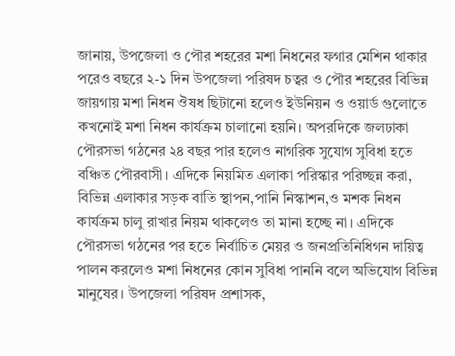জানায়, উপজেলা ও পৌর শহরের মশা নিধনের ফগার মেশিন থাকার পরেও বছরে ২-১ দিন উপজেলা পরিষদ চত্বর ও পৌর শহরের বিভিন্ন জায়গায় মশা নিধন ঔষধ ছিটানো হলেও ইউনিয়ন ও ওয়ার্ড গুলোতে কখনোই মশা নিধন কার্যক্রম চালানো হয়নি। অপরদিকে জলঢাকা পৌরসভা গঠনের ২৪ বছর পার হলেও নাগরিক সুযোগ সুবিধা হতে বঞ্চিত পৌরবাসী। এদিকে নিয়মিত এলাকা পরিস্কার পরিচ্ছন্ন করা, বিভিন্ন এলাকার সড়ক বাতি স্থাপন,পানি নিস্কাশন,ও মশক নিধন কার্যক্রম চালু রাখার নিয়ম থাকলেও তা মানা হচ্ছে না। এদিকে পৌরসভা গঠনের পর হতে নির্বাচিত মেয়র ও জনপ্রতিনিধিগন দায়িত্ব পালন করলেও মশা নিধনের কোন সুবিধা পাননি বলে অভিযোগ বিভিন্ন মানুষের। উপজেলা পরিষদ প্রশাসক,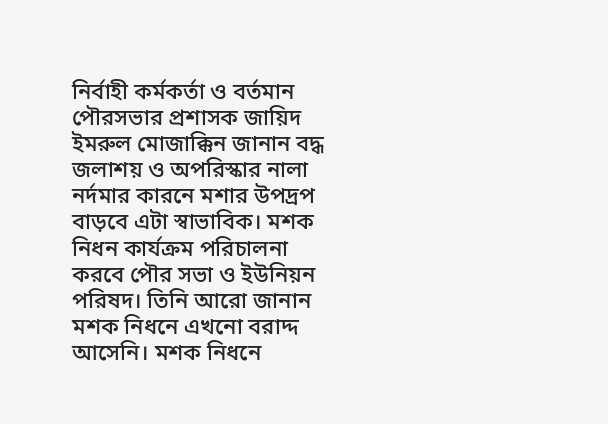নির্বাহী কর্মকর্তা ও বর্তমান পৌরসভার প্রশাসক জায়িদ ইমরুল মোজাক্কিন জানান বদ্ধ জলাশয় ও অপরিস্কার নালা নর্দমার কারনে মশার উপদ্রপ বাড়বে এটা স্বাভাবিক। মশক নিধন কার্যক্রম পরিচালনা করবে পৌর সভা ও ইউনিয়ন পরিষদ। তিনি আরো জানান মশক নিধনে এখনো বরাদ্দ আসেনি। মশক নিধনে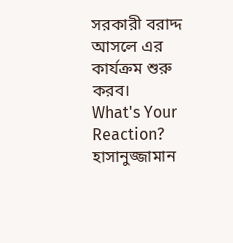সরকারী বরাদ্দ আসলে এর কার্যক্রম শুরু করব।
What's Your Reaction?
হাসানুজ্জামান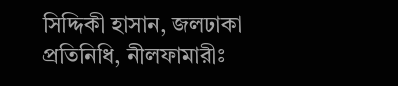সিদ্দিকী হাসান, জলঢাকা প্রতিনিধি, নীলফামারীঃ